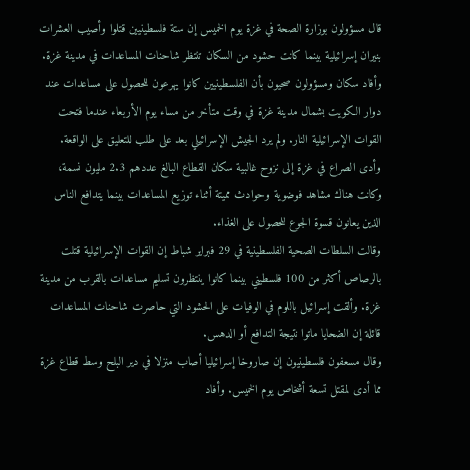قال مسؤولون بوزارة الصحة في غزة يوم الخميس إن ستة فلسطينيين قتلوا وأصيب العشرات بنيران إسرائيلية بينما كانت حشود من السكان تنتظر شاحنات المساعدات في مدينة غزة.
وأفاد سكان ومسؤولون صحيون بأن الفلسطينيين كانوا يهرعون للحصول على مساعدات عند دوار الكويت بشمال مدينة غزة في وقت متأخر من مساء يوم الأربعاء عندما فتحت القوات الإسرائيلية النار. ولم يرد الجيش الإسرائيلي بعد على طلب للتعليق على الواقعة.
وأدى الصراع في غزة إلى نزوح غالبية سكان القطاع البالغ عددهم 2.3 مليون نسمة، وكانت هناك مشاهد فوضوية وحوادث مميتة أثناء توزيع المساعدات بينما يتدافع الناس الذين يعانون قسوة الجوع للحصول على الغذاء.
وقالت السلطات الصحية الفلسطينية في 29 فبراير شباط إن القوات الإسرائيلية قتلت بالرصاص أكثر من 100 فلسطيني بينما كانوا ينتظرون تسليم مساعدات بالقرب من مدينة غزة. وألقت إسرائيل باللوم في الوفيات على الحشود التي حاصرت شاحنات المساعدات قائلة إن الضحايا ماتوا نتيجة التدافع أو الدهس.
وقال مسعفون فلسطينيون إن صاروخا إسرائيليا أصاب منزلا في دير البلح وسط قطاع غزة مما أدى لمقتل تسعة أشخاص يوم الخميس. وأفاد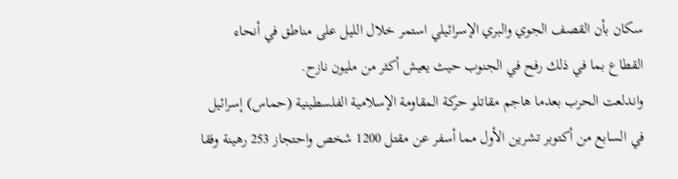سكان بأن القصف الجوي والبري الإسرائيلي استمر خلال الليل على مناطق في أنحاء القطاع بما في ذلك رفح في الجنوب حيث يعيش أكثر من مليون نازح.
واندلعت الحرب بعدما هاجم مقاتلو حركة المقاومة الإسلامية الفلسطينية (حماس) إسرائيل في السابع من أكتوبر تشرين الأول مما أسفر عن مقتل 1200 شخص واحتجاز 253 رهينة وفقا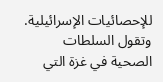للإحصائيات الإسرائيلية. وتقول السلطات الصحية في غزة التي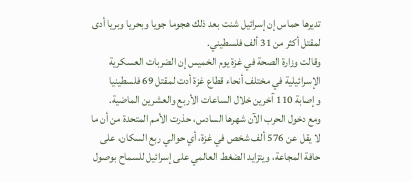تديرها حماس إن إسرائيل شنت بعد ذلك هجوما جويا وبحريا وبريا أدى لمقتل أكثر من 31 ألف فلسطيني.
وقالت وزارة الصحة في غزة يوم الخميس إن الضربات العسكرية الإسرائيلية في مختلف أنحاء قطاع غزة أدت لمقتل 69 فلسطينيا وإصابة 110 آخرين خلال الساعات الأربع والعشرين الماضية.
ومع دخول الحرب الآن شهرها السادس، حذرت الأمم المتحدة من أن ما لا يقل عن 576 ألف شخص في غزة، أي حوالي ربع السكان، على حافة المجاعة، ويتزايد الضغط العالمي على إسرائيل للسماح بوصول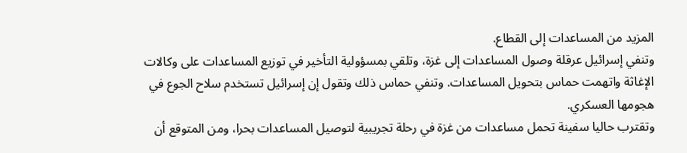المزيد من المساعدات إلى القطاع.
وتنفي إسرائيل عرقلة وصول المساعدات إلى غزة، وتلقي بمسؤولية التأخير في توزيع المساعدات على وكالات الإغاثة واتهمت حماس بتحويل المساعدات. وتنفي حماس ذلك وتقول إن إسرائيل تستخدم سلاح الجوع في هجومها العسكري.
وتقترب حاليا سفينة تحمل مساعدات من غزة في رحلة تجريبية لتوصيل المساعدات بحرا، ومن المتوقع أن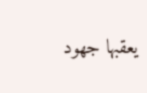يعقبها جهود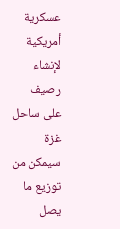عسكرية أمريكية لإنشاء رصيف على ساحل غزة سيمكن من توزيع ما يصل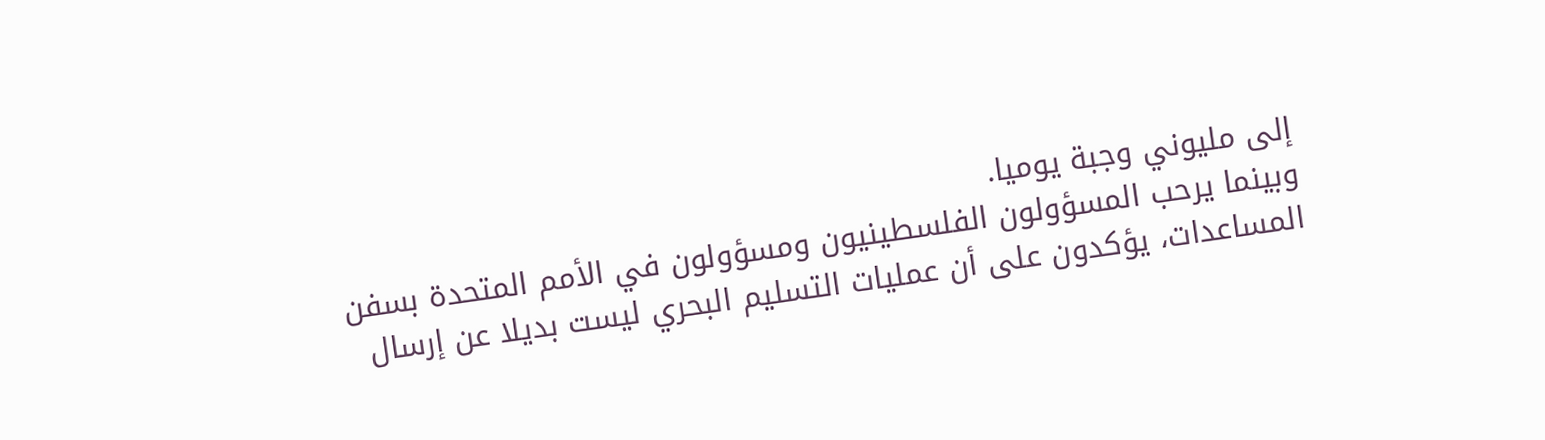إلى مليوني وجبة يوميا.
وبينما يرحب المسؤولون الفلسطينيون ومسؤولون في الأمم المتحدة بسفن المساعدات، يؤكدون على أن عمليات التسليم البحري ليست بديلا عن إرسال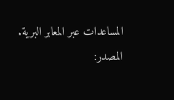المساعدات عبر المعابر البرية.
المصدر: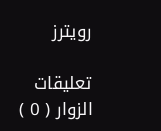رويترز

تعليقات الزوار ( 0 )